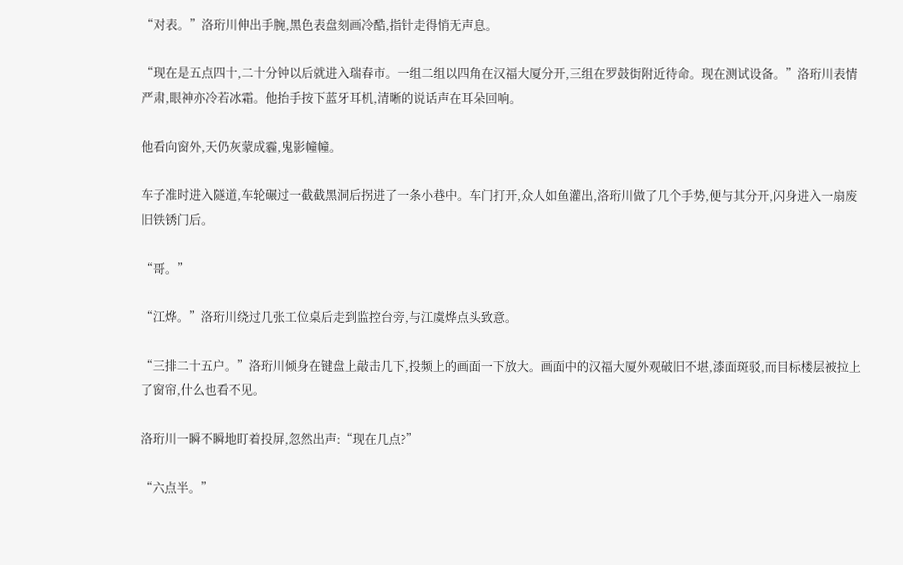“对表。”洛珩川伸出手腕,黑色表盘刻画冷酷,指针走得悄无声息。

“现在是五点四十,二十分钟以后就进入瑞春市。一组二组以四角在汉福大厦分开,三组在罗鼓街附近待命。现在测试设备。”洛珩川表情严肃,眼神亦冷若冰霜。他抬手按下蓝牙耳机,清晰的说话声在耳朵回响。

他看向窗外,天仍灰蒙成霾,鬼影幢幢。

车子准时进入隧道,车轮碾过一截截黑洞后拐进了一条小巷中。车门打开,众人如鱼灌出,洛珩川做了几个手势,便与其分开,闪身进入一扇废旧铁锈门后。

“哥。”

“江烨。”洛珩川绕过几张工位桌后走到监控台旁,与江虞烨点头致意。

“三排二十五户。”洛珩川倾身在键盘上敲击几下,投频上的画面一下放大。画面中的汉福大厦外观破旧不堪,漆面斑驳,而目标楼层被拉上了窗帘,什么也看不见。

洛珩川一瞬不瞬地盯着投屏,忽然出声:“现在几点?”

“六点半。”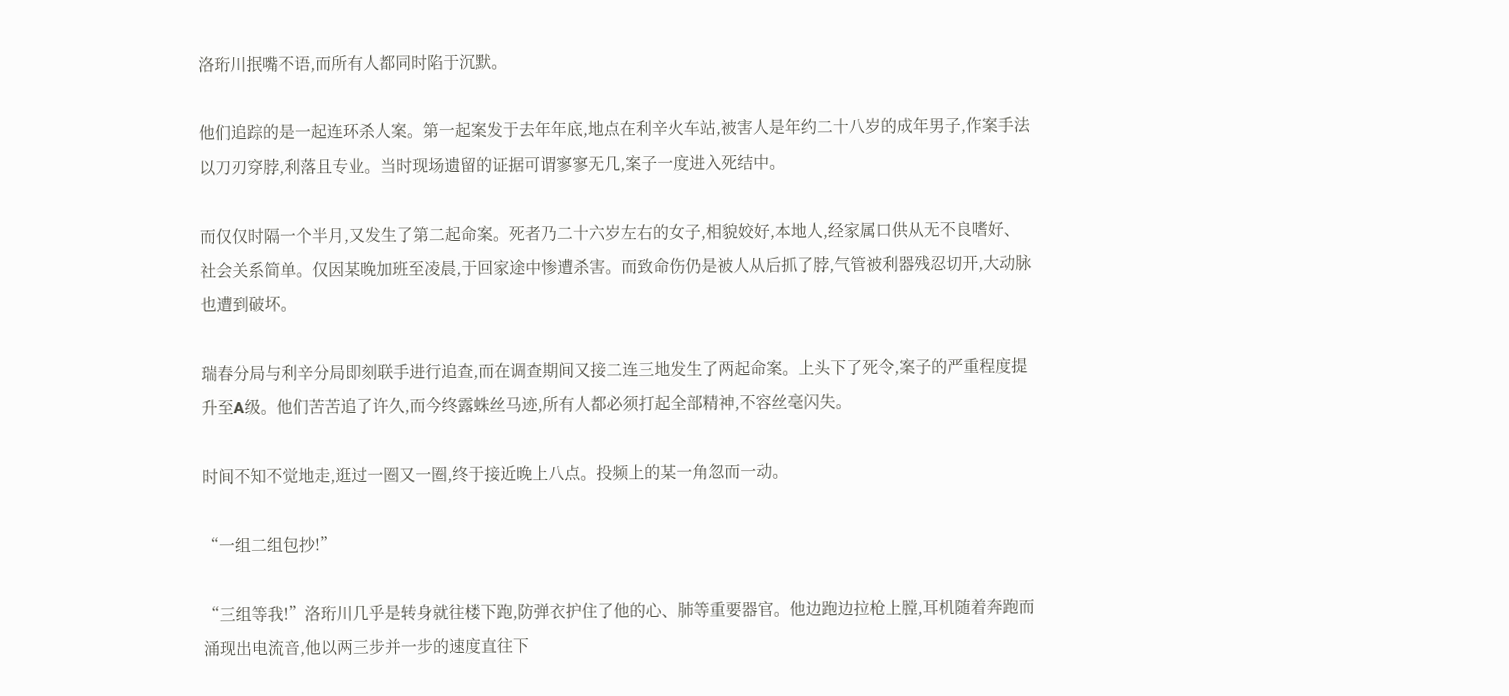洛珩川抿嘴不语,而所有人都同时陷于沉默。

他们追踪的是一起连环杀人案。第一起案发于去年年底,地点在利辛火车站,被害人是年约二十八岁的成年男子,作案手法以刀刃穿脖,利落且专业。当时现场遗留的证据可谓寥寥无几,案子一度进入死结中。

而仅仅时隔一个半月,又发生了第二起命案。死者乃二十六岁左右的女子,相貌姣好,本地人,经家属口供从无不良嗜好、社会关系简单。仅因某晚加班至凌晨,于回家途中惨遭杀害。而致命伤仍是被人从后抓了脖,气管被利器残忍切开,大动脉也遭到破坏。

瑞春分局与利辛分局即刻联手进行追查,而在调查期间又接二连三地发生了两起命案。上头下了死令,案子的严重程度提升至A级。他们苦苦追了许久,而今终露蛛丝马迹,所有人都必须打起全部精神,不容丝毫闪失。

时间不知不觉地走,逛过一圈又一圈,终于接近晚上八点。投频上的某一角忽而一动。

“一组二组包抄!”

“三组等我!”洛珩川几乎是转身就往楼下跑,防弹衣护住了他的心、肺等重要器官。他边跑边拉枪上膛,耳机随着奔跑而涌现出电流音,他以两三步并一步的速度直往下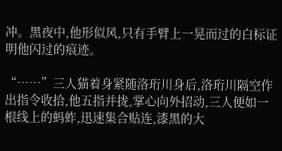冲。黑夜中,他形似风,只有手臂上一晃而过的白标证明他闪过的痕迹。

“……”三人猫着身紧随洛珩川身后,洛珩川隔空作出指令收拾,他五指并拢,掌心向外招动,三人便如一根线上的蚂蚱,迅速集合贴连,漆黑的大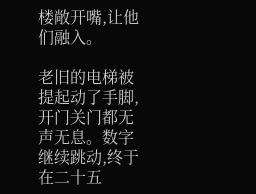楼敞开嘴,让他们融入。

老旧的电梯被提起动了手脚,开门关门都无声无息。数字继续跳动,终于在二十五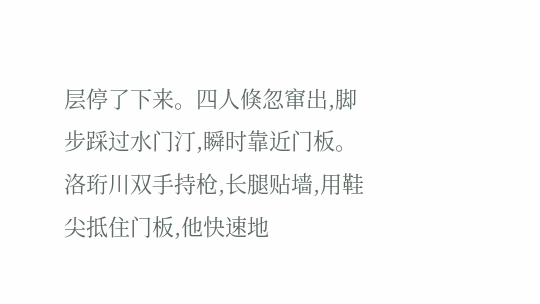层停了下来。四人倏忽窜出,脚步踩过水门汀,瞬时靠近门板。洛珩川双手持枪,长腿贴墙,用鞋尖抵住门板,他快速地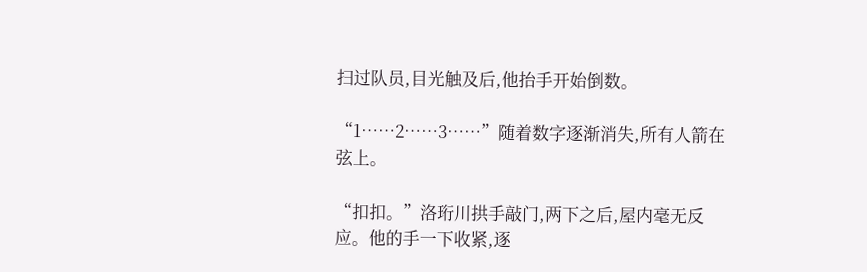扫过队员,目光触及后,他抬手开始倒数。

“1……2……3……”随着数字逐渐消失,所有人箭在弦上。

“扣扣。”洛珩川拱手敲门,两下之后,屋内毫无反应。他的手一下收紧,逐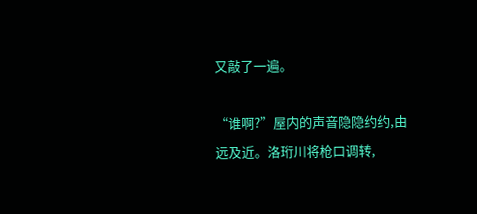又敲了一遍。

“谁啊?”屋内的声音隐隐约约,由远及近。洛珩川将枪口调转,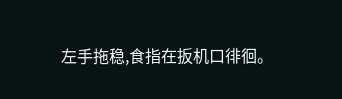左手拖稳,食指在扳机口徘徊。